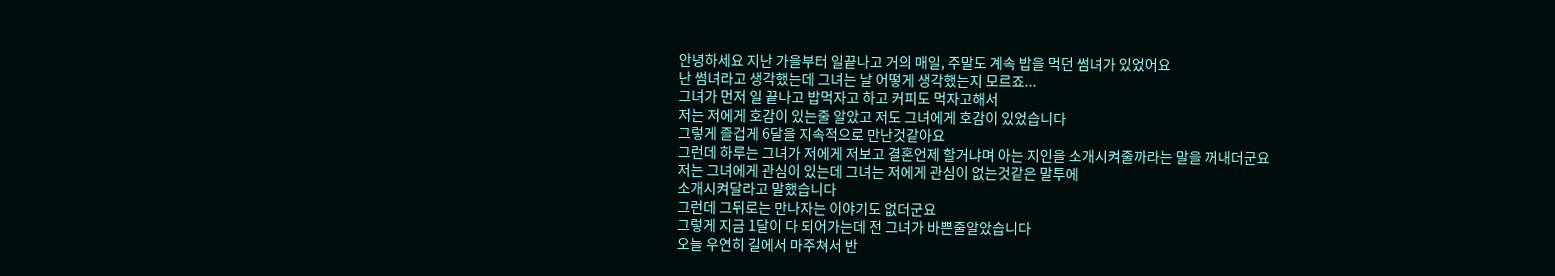안녕하세요 지난 가을부터 일끝나고 거의 매일, 주말도 계속 밥을 먹던 썸녀가 있었어요
난 썸녀라고 생각했는데 그녀는 날 어떻게 생각했는지 모르죠...
그녀가 먼저 일 끝나고 밥먹자고 하고 커피도 먹자고해서
저는 저에게 호감이 있는줄 알았고 저도 그녀에게 호감이 있었습니다
그렇게 즐겁게 6달을 지속적으로 만난것같아요
그런데 하루는 그녀가 저에게 저보고 결혼언제 할거냐며 아는 지인을 소개시켜줄까라는 말을 꺼내더군요
저는 그녀에게 관심이 있는데 그녀는 저에게 관심이 없는것같은 말투에
소개시켜달라고 말했습니다
그런데 그뒤로는 만나자는 이야기도 없더군요
그렇게 지금 1달이 다 되어가는데 전 그녀가 바쁜줄알았습니다
오늘 우연히 길에서 마주쳐서 반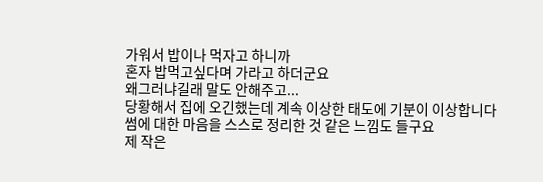가워서 밥이나 먹자고 하니까
혼자 밥먹고싶다며 가라고 하더군요
왜그러냐길래 말도 안해주고...
당황해서 집에 오긴했는데 계속 이상한 태도에 기분이 이상합니다
썸에 대한 마음을 스스로 정리한 것 같은 느낌도 들구요
제 작은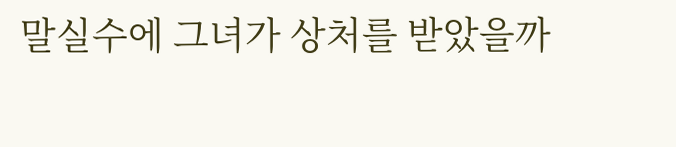말실수에 그녀가 상처를 받았을까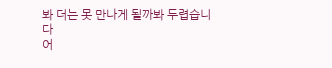봐 더는 못 만나게 될까봐 두렵습니다
어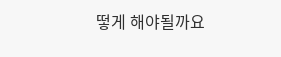떻게 해야될까요